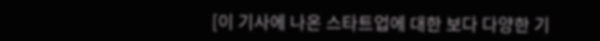[이 기사에 나온 스타트업에 대한 보다 다양한 기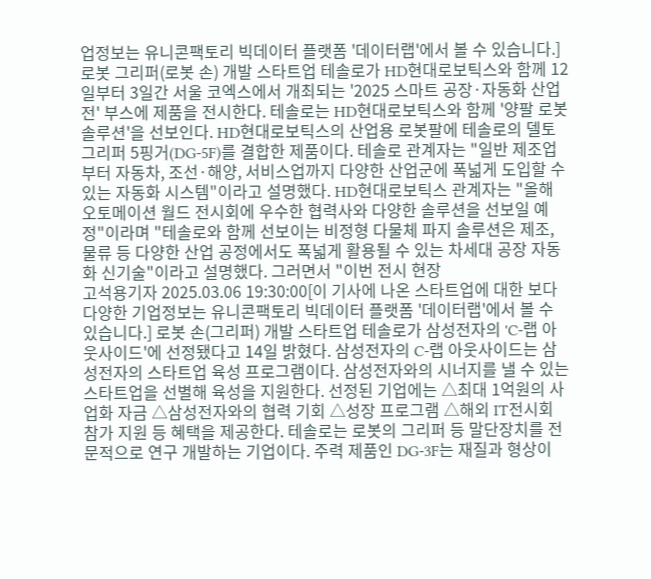업정보는 유니콘팩토리 빅데이터 플랫폼 '데이터랩'에서 볼 수 있습니다.] 로봇 그리퍼(로봇 손) 개발 스타트업 테솔로가 HD현대로보틱스와 함께 12일부터 3일간 서울 코엑스에서 개최되는 '2025 스마트 공장·자동화 산업전' 부스에 제품을 전시한다. 테솔로는 HD현대로보틱스와 함께 '양팔 로봇 솔루션'을 선보인다. HD현대로보틱스의 산업용 로봇팔에 테솔로의 델토 그리퍼 5핑거(DG-5F)를 결합한 제품이다. 테솔로 관계자는 "일반 제조업부터 자동차, 조선·해양, 서비스업까지 다양한 산업군에 폭넓게 도입할 수 있는 자동화 시스템"이라고 설명했다. HD현대로보틱스 관계자는 "올해 오토메이션 월드 전시회에 우수한 협력사와 다양한 솔루션을 선보일 예정"이라며 "테솔로와 함께 선보이는 비정형 다물체 파지 솔루션은 제조, 물류 등 다양한 산업 공정에서도 폭넓게 활용될 수 있는 차세대 공장 자동화 신기술"이라고 설명했다. 그러면서 "이번 전시 현장
고석용기자 2025.03.06 19:30:00[이 기사에 나온 스타트업에 대한 보다 다양한 기업정보는 유니콘팩토리 빅데이터 플랫폼 '데이터랩'에서 볼 수 있습니다.] 로봇 손(그리퍼) 개발 스타트업 테솔로가 삼성전자의 'C-랩 아웃사이드'에 선정됐다고 14일 밝혔다. 삼성전자의 C-랩 아웃사이드는 삼성전자의 스타트업 육성 프로그램이다. 삼성전자와의 시너지를 낼 수 있는 스타트업을 선별해 육성을 지원한다. 선정된 기업에는 △최대 1억원의 사업화 자금 △삼성전자와의 협력 기회 △성장 프로그램 △해외 IT전시회 참가 지원 등 혜택을 제공한다. 테솔로는 로봇의 그리퍼 등 말단장치를 전문적으로 연구 개발하는 기업이다. 주력 제품인 DG-3F는 재질과 형상이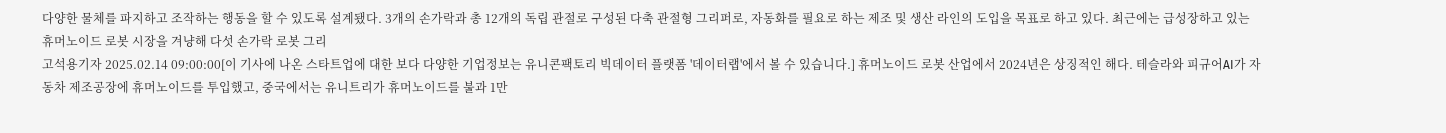다양한 물체를 파지하고 조작하는 행동을 할 수 있도록 설계됐다. 3개의 손가락과 총 12개의 독립 관절로 구성된 다축 관절형 그리퍼로, 자동화를 필요로 하는 제조 및 생산 라인의 도입을 목표로 하고 있다. 최근에는 급성장하고 있는 휴머노이드 로봇 시장을 겨냥해 다섯 손가락 로봇 그리
고석용기자 2025.02.14 09:00:00[이 기사에 나온 스타트업에 대한 보다 다양한 기업정보는 유니콘팩토리 빅데이터 플랫폼 '데이터랩'에서 볼 수 있습니다.] 휴머노이드 로봇 산업에서 2024년은 상징적인 해다. 테슬라와 피규어AI가 자동차 제조공장에 휴머노이드를 투입했고, 중국에서는 유니트리가 휴머노이드를 불과 1만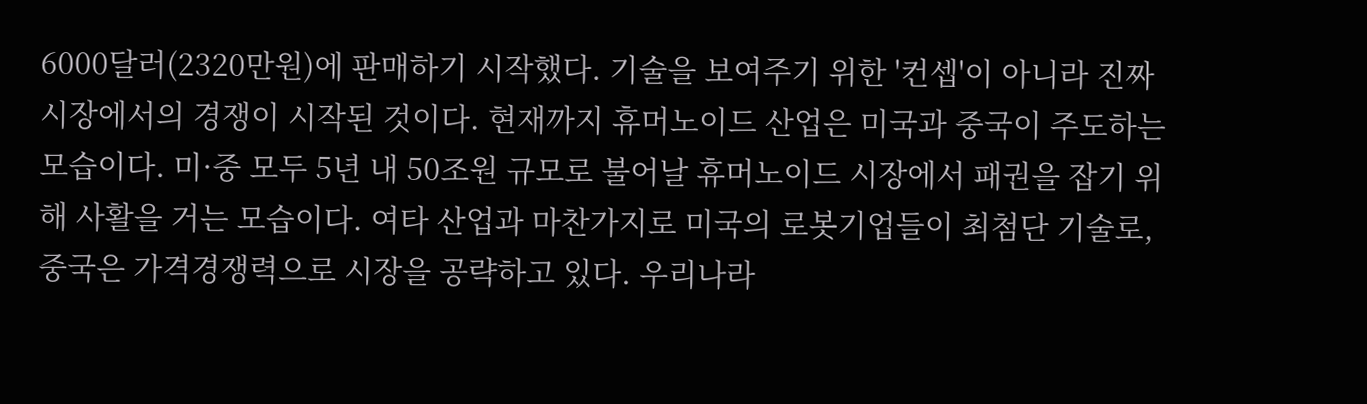6000달러(2320만원)에 판매하기 시작했다. 기술을 보여주기 위한 '컨셉'이 아니라 진짜 시장에서의 경쟁이 시작된 것이다. 현재까지 휴머노이드 산업은 미국과 중국이 주도하는 모습이다. 미·중 모두 5년 내 50조원 규모로 불어날 휴머노이드 시장에서 패권을 잡기 위해 사활을 거는 모습이다. 여타 산업과 마찬가지로 미국의 로봇기업들이 최첨단 기술로, 중국은 가격경쟁력으로 시장을 공략하고 있다. 우리나라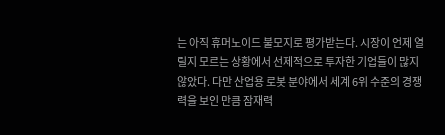는 아직 휴머노이드 불모지로 평가받는다. 시장이 언제 열릴지 모르는 상황에서 선제적으로 투자한 기업들이 많지 않았다. 다만 산업용 로봇 분야에서 세계 6위 수준의 경쟁력을 보인 만큼 잠재력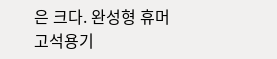은 크다. 완성형 휴머
고석용기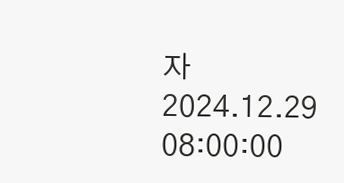자 2024.12.29 08:00:00